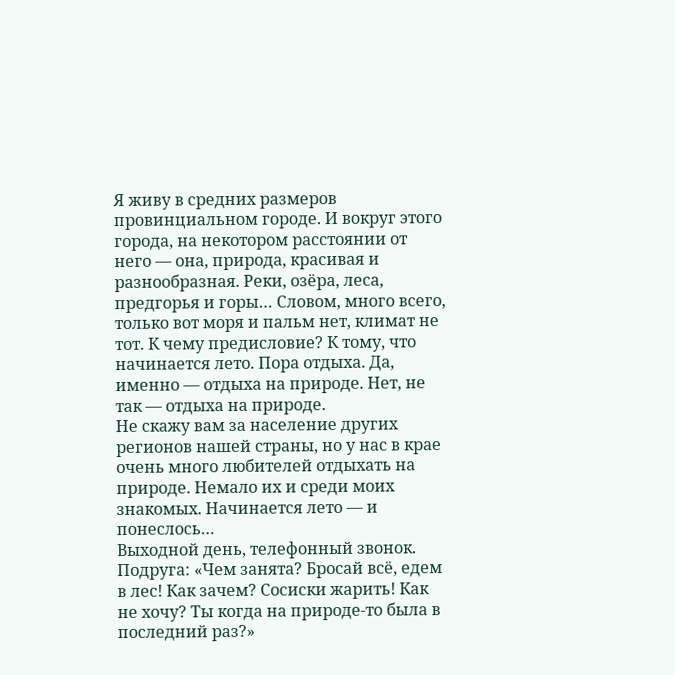Я живу в средних размеров провинциальном городе. И вокруг этого города, на некотором расстоянии от него — она, природа, красивая и разнообразная. Реки, озёра, леса, предгорья и горы… Словом, много всего, только вот моря и пальм нет, климат не тот. К чему предисловие? К тому, что начинается лето. Пора отдыха. Да, именно — отдыха на природе. Нет, не так — отдыха на природе.
Не скажу вам за население других регионов нашей страны, но у нас в крае очень много любителей отдыхать на природе. Немало их и среди моих знакомых. Начинается лето — и понеслось…
Выходной день, телефонный звонок. Подруга: «Чем занята? Бросай всё, едем в лес! Как зачем? Сосиски жарить! Как не хочу? Ты когда на природе-то была в последний раз?»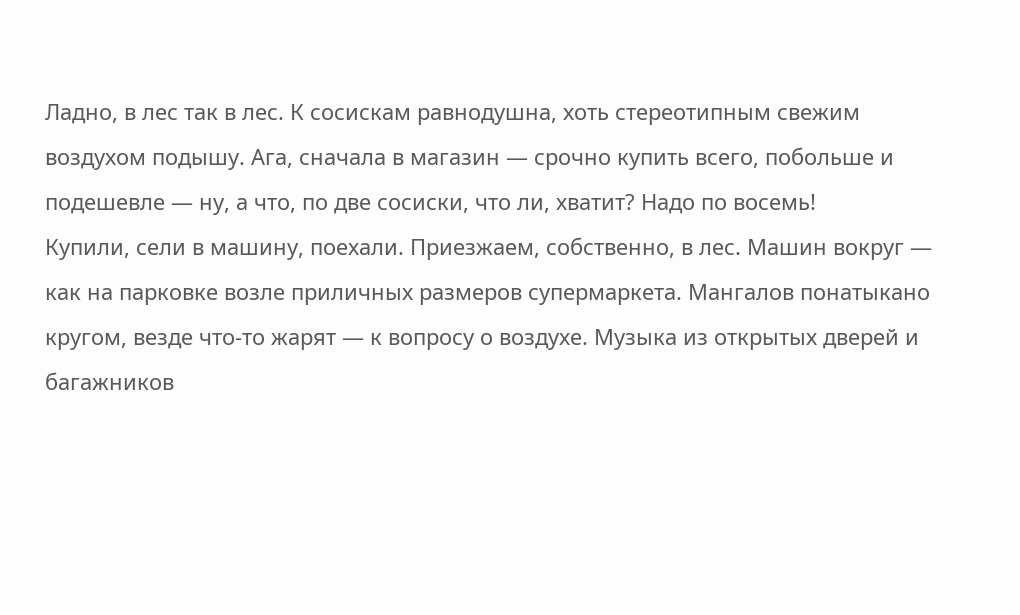Ладно, в лес так в лес. К сосискам равнодушна, хоть стереотипным свежим воздухом подышу. Ага, сначала в магазин — срочно купить всего, побольше и подешевле — ну, а что, по две сосиски, что ли, хватит? Надо по восемь!
Купили, сели в машину, поехали. Приезжаем, собственно, в лес. Машин вокруг — как на парковке возле приличных размеров супермаркета. Мангалов понатыкано кругом, везде что-то жарят — к вопросу о воздухе. Музыка из открытых дверей и багажников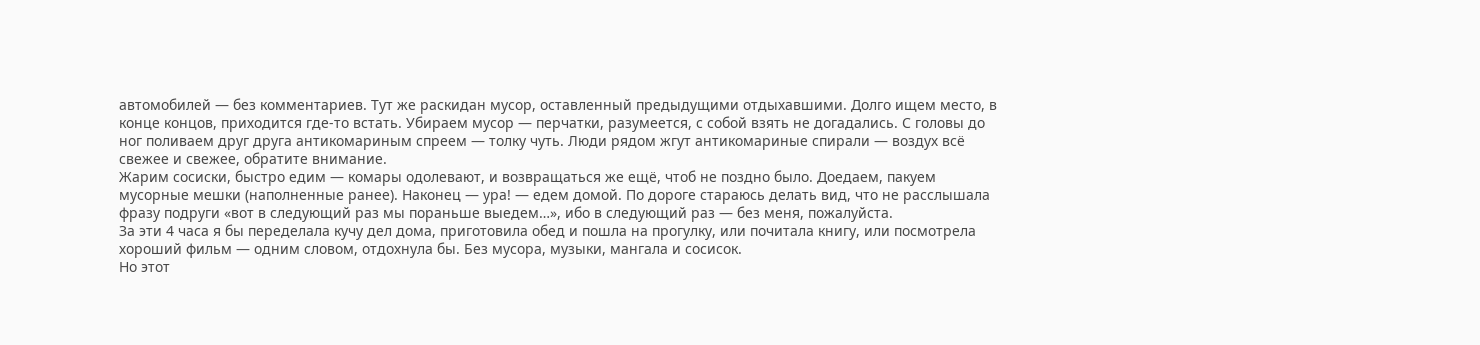автомобилей — без комментариев. Тут же раскидан мусор, оставленный предыдущими отдыхавшими. Долго ищем место, в конце концов, приходится где-то встать. Убираем мусор — перчатки, разумеется, с собой взять не догадались. С головы до ног поливаем друг друга антикомариным спреем — толку чуть. Люди рядом жгут антикомариные спирали — воздух всё свежее и свежее, обратите внимание.
Жарим сосиски, быстро едим — комары одолевают, и возвращаться же ещё, чтоб не поздно было. Доедаем, пакуем мусорные мешки (наполненные ранее). Наконец — ура! — едем домой. По дороге стараюсь делать вид, что не расслышала фразу подруги «вот в следующий раз мы пораньше выедем…», ибо в следующий раз — без меня, пожалуйста.
За эти 4 часа я бы переделала кучу дел дома, приготовила обед и пошла на прогулку, или почитала книгу, или посмотрела хороший фильм — одним словом, отдохнула бы. Без мусора, музыки, мангала и сосисок.
Но этот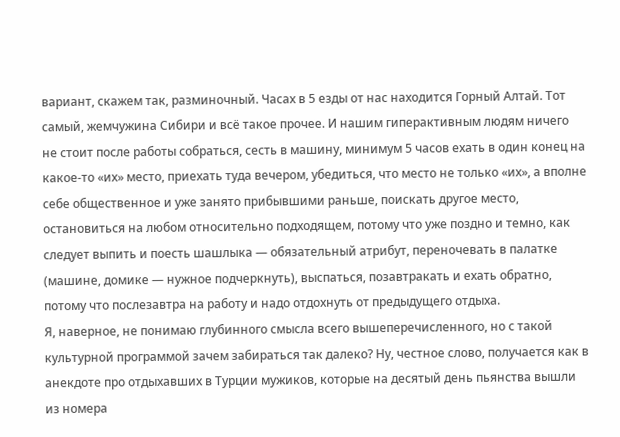вариант, скажем так, разминочный. Часах в 5 езды от нас находится Горный Алтай. Тот самый, жемчужина Сибири и всё такое прочее. И нашим гиперактивным людям ничего не стоит после работы собраться, сесть в машину, минимум 5 часов ехать в один конец на какое-то «их» место, приехать туда вечером, убедиться, что место не только «их», а вполне себе общественное и уже занято прибывшими раньше, поискать другое место, остановиться на любом относительно подходящем, потому что уже поздно и темно, как следует выпить и поесть шашлыка — обязательный атрибут, переночевать в палатке (машине, домике — нужное подчеркнуть), выспаться, позавтракать и ехать обратно, потому что послезавтра на работу и надо отдохнуть от предыдущего отдыха.
Я, наверное, не понимаю глубинного смысла всего вышеперечисленного, но с такой культурной программой зачем забираться так далеко? Ну, честное слово, получается как в анекдоте про отдыхавших в Турции мужиков, которые на десятый день пьянства вышли из номера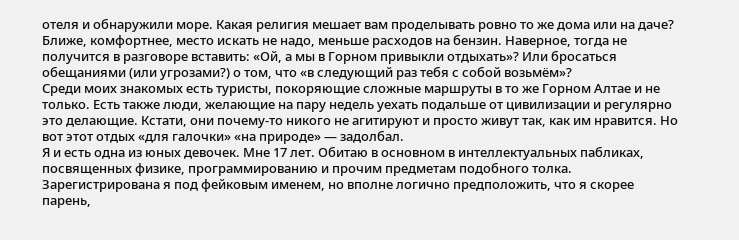отеля и обнаружили море. Какая религия мешает вам проделывать ровно то же дома или на даче? Ближе, комфортнее, место искать не надо, меньше расходов на бензин. Наверное, тогда не получится в разговоре вставить: «Ой, а мы в Горном привыкли отдыхать»? Или бросаться обещаниями (или угрозами?) о том, что «в следующий раз тебя с собой возьмём»?
Среди моих знакомых есть туристы, покоряющие сложные маршруты в то же Горном Алтае и не только. Есть также люди, желающие на пару недель уехать подальше от цивилизации и регулярно это делающие. Кстати, они почему-то никого не агитируют и просто живут так, как им нравится. Но вот этот отдых «для галочки» «на природе» — задолбал.
Я и есть одна из юных девочек. Мне 17 лет. Обитаю в основном в интеллектуальных пабликах, посвященных физике, программированию и прочим предметам подобного толка.
Зарегистрирована я под фейковым именем, но вполне логично предположить, что я скорее парень,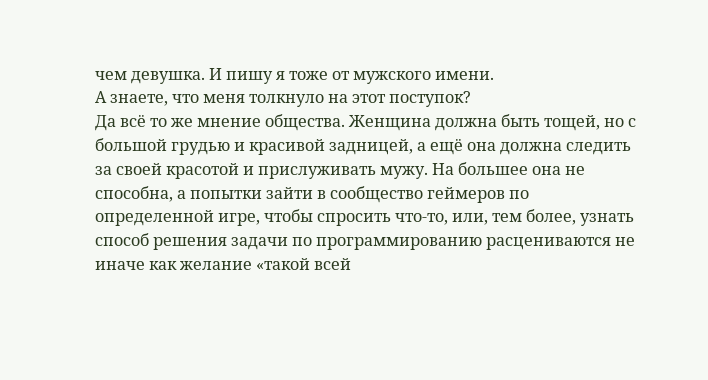чем девушка. И пишу я тоже от мужского имени.
А знаете, что меня толкнуло на этот поступок?
Да всё то же мнение общества. Женщина должна быть тощей, но с большой грудью и красивой задницей, а ещё она должна следить за своей красотой и прислуживать мужу. На большее она не способна, а попытки зайти в сообщество геймеров по определенной игре, чтобы спросить что-то, или, тем более, узнать способ решения задачи по программированию расцениваются не иначе как желание «такой всей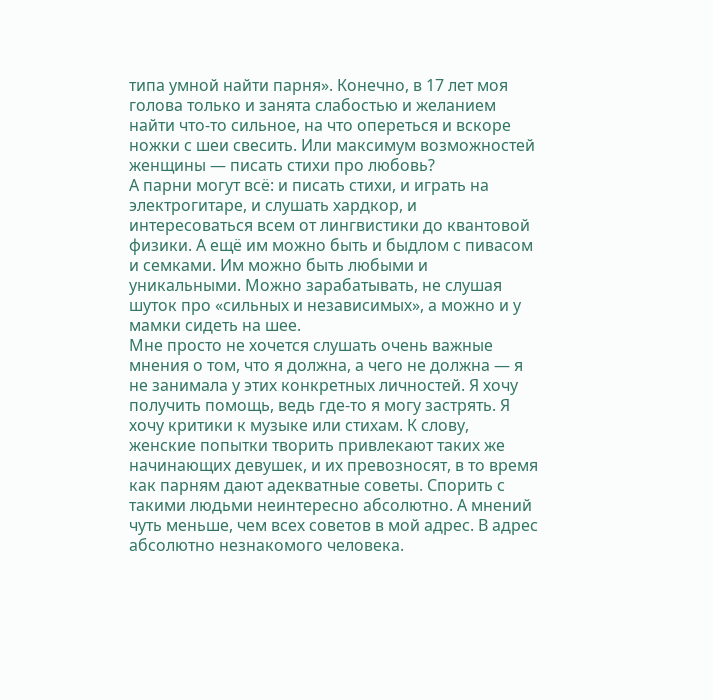типа умной найти парня». Конечно, в 17 лет моя голова только и занята слабостью и желанием найти что-то сильное, на что опереться и вскоре ножки с шеи свесить. Или максимум возможностей женщины — писать стихи про любовь?
А парни могут всё: и писать стихи, и играть на электрогитаре, и слушать хардкор, и интересоваться всем от лингвистики до квантовой физики. А ещё им можно быть и быдлом с пивасом и семками. Им можно быть любыми и уникальными. Можно зарабатывать, не слушая шуток про «сильных и независимых», а можно и у мамки сидеть на шее.
Мне просто не хочется слушать очень важные мнения о том, что я должна, а чего не должна — я не занимала у этих конкретных личностей. Я хочу получить помощь, ведь где-то я могу застрять. Я хочу критики к музыке или стихам. К слову, женские попытки творить привлекают таких же начинающих девушек, и их превозносят, в то время как парням дают адекватные советы. Спорить с такими людьми неинтересно абсолютно. А мнений чуть меньше, чем всех советов в мой адрес. В адрес абсолютно незнакомого человека.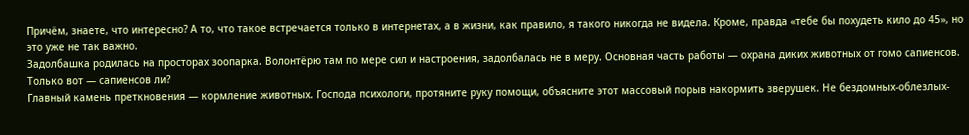Причём, знаете, что интересно? А то, что такое встречается только в интернетах, а в жизни, как правило, я такого никогда не видела. Кроме, правда «тебе бы похудеть кило до 45», но это уже не так важно.
Задолбашка родилась на просторах зоопарка. Волонтёрю там по мере сил и настроения, задолбалась не в меру. Основная часть работы — охрана диких животных от гомо сапиенсов. Только вот — сапиенсов ли?
Главный камень преткновения — кормление животных. Господа психологи, протяните руку помощи, объясните этот массовый порыв накормить зверушек. Не бездомных-облезлых-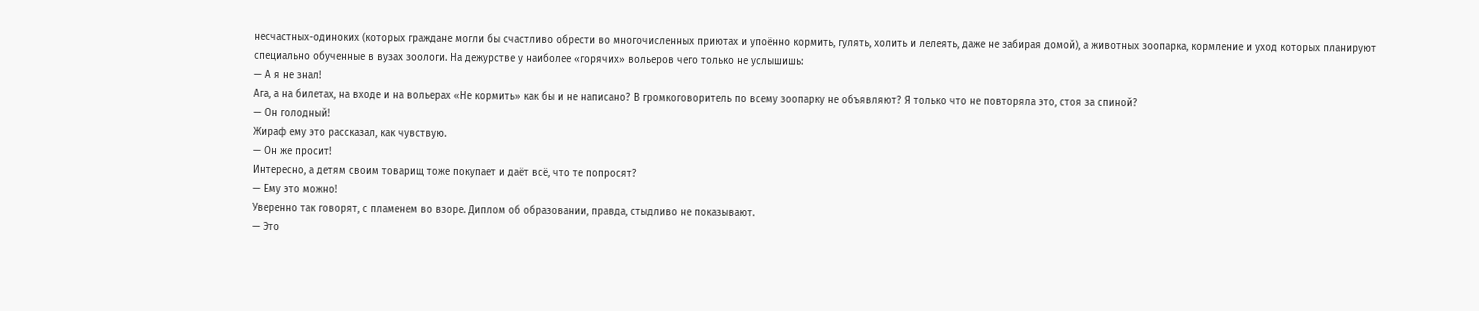несчастных-одиноких (которых граждане могли бы счастливо обрести во многочисленных приютах и упоённо кормить, гулять, холить и лелеять, даже не забирая домой), а животных зоопарка, кормление и уход которых планируют специально обученные в вузах зоологи. На дежурстве у наиболее «горячих» вольеров чего только не услышишь:
— А я не знал!
Ага, а на билетах, на входе и на вольерах «Не кормить» как бы и не написано? В громкоговоритель по всему зоопарку не объявляют? Я только что не повторяла это, стоя за спиной?
— Он голодный!
Жираф ему это рассказал, как чувствую.
— Он же просит!
Интересно, а детям своим товарищ тоже покупает и даёт всё, что те попросят?
— Ему это можно!
Уверенно так говорят, с пламенем во взоре. Диплом об образовании, правда, стыдливо не показывают.
— Это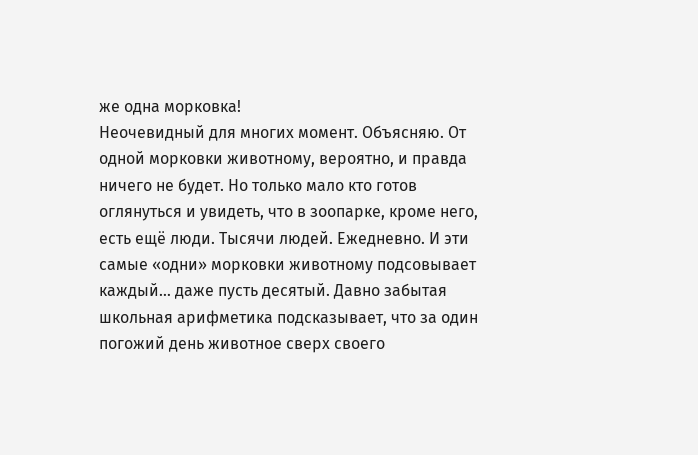же одна морковка!
Неочевидный для многих момент. Объясняю. От одной морковки животному, вероятно, и правда ничего не будет. Но только мало кто готов оглянуться и увидеть, что в зоопарке, кроме него, есть ещё люди. Тысячи людей. Ежедневно. И эти самые «одни» морковки животному подсовывает каждый… даже пусть десятый. Давно забытая школьная арифметика подсказывает, что за один погожий день животное сверх своего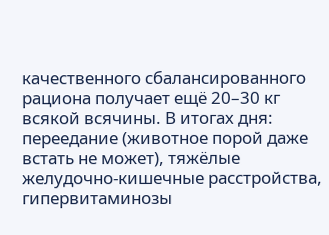качественного сбалансированного рациона получает ещё 20–30 кг всякой всячины. В итогах дня: переедание (животное порой даже встать не может), тяжёлые желудочно-кишечные расстройства, гипервитаминозы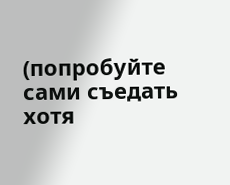(попробуйте сами съедать хотя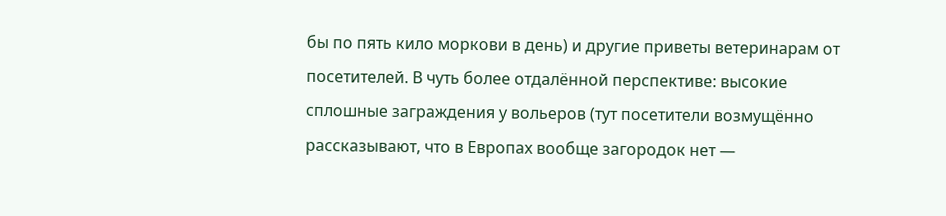бы по пять кило моркови в день) и другие приветы ветеринарам от посетителей. В чуть более отдалённой перспективе: высокие сплошные заграждения у вольеров (тут посетители возмущённо рассказывают, что в Европах вообще загородок нет —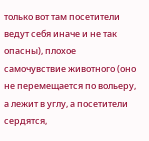только вот там посетители ведут себя иначе и не так опасны), плохое самочувствие животного (оно не перемещается по вольеру, а лежит в углу, а посетители сердятся,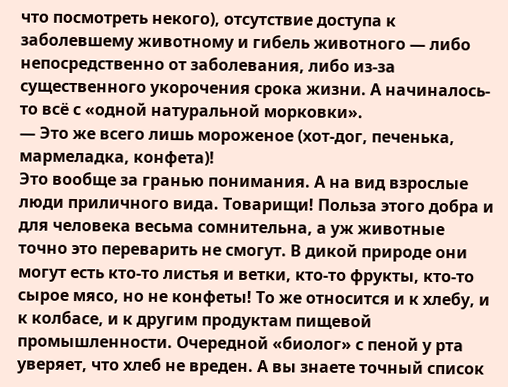что посмотреть некого), отсутствие доступа к заболевшему животному и гибель животного — либо непосредственно от заболевания, либо из-за существенного укорочения срока жизни. А начиналось-то всё с «одной натуральной морковки».
— Это же всего лишь мороженое (хот-дог, печенька, мармеладка, конфета)!
Это вообще за гранью понимания. А на вид взрослые люди приличного вида. Товарищи! Польза этого добра и для человека весьма сомнительна, а уж животные точно это переварить не смогут. В дикой природе они могут есть кто-то листья и ветки, кто-то фрукты, кто-то сырое мясо, но не конфеты! То же относится и к хлебу, и к колбасе, и к другим продуктам пищевой промышленности. Очередной «биолог» с пеной у рта уверяет, что хлеб не вреден. А вы знаете точный список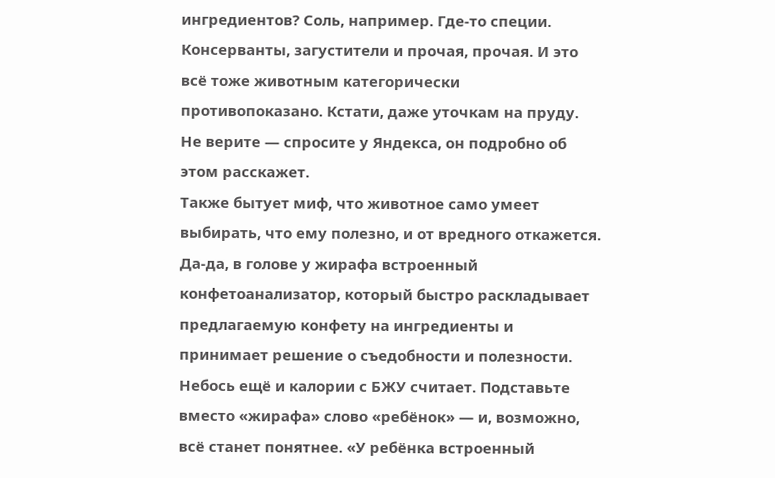ингредиентов? Соль, например. Где-то специи. Консерванты, загустители и прочая, прочая. И это всё тоже животным категорически противопоказано. Кстати, даже уточкам на пруду. Не верите — спросите у Яндекса, он подробно об этом расскажет.
Также бытует миф, что животное само умеет выбирать, что ему полезно, и от вредного откажется. Да-да, в голове у жирафа встроенный конфетоанализатор, который быстро раскладывает предлагаемую конфету на ингредиенты и принимает решение о съедобности и полезности. Небось ещё и калории с БЖУ считает. Подставьте вместо «жирафа» слово «ребёнок» — и, возможно, всё станет понятнее. «У ребёнка встроенный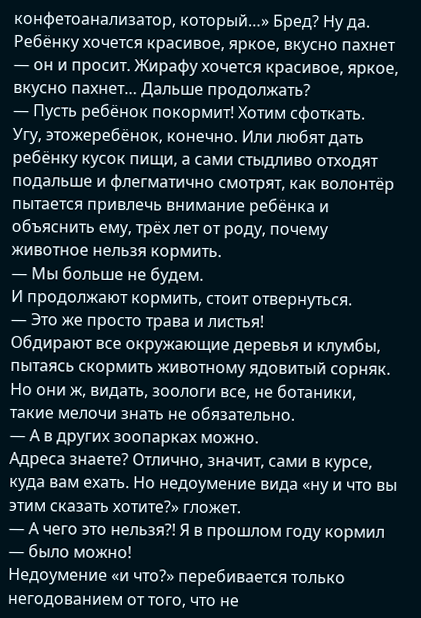конфетоанализатор, который…» Бред? Ну да. Ребёнку хочется красивое, яркое, вкусно пахнет — он и просит. Жирафу хочется красивое, яркое, вкусно пахнет… Дальше продолжать?
— Пусть ребёнок покормит! Хотим сфоткать.
Угу, этожеребёнок, конечно. Или любят дать ребёнку кусок пищи, а сами стыдливо отходят подальше и флегматично смотрят, как волонтёр пытается привлечь внимание ребёнка и объяснить ему, трёх лет от роду, почему животное нельзя кормить.
— Мы больше не будем.
И продолжают кормить, стоит отвернуться.
— Это же просто трава и листья!
Обдирают все окружающие деревья и клумбы, пытаясь скормить животному ядовитый сорняк. Но они ж, видать, зоологи все, не ботаники, такие мелочи знать не обязательно.
— А в других зоопарках можно.
Адреса знаете? Отлично, значит, сами в курсе, куда вам ехать. Но недоумение вида «ну и что вы этим сказать хотите?» гложет.
— А чего это нельзя?! Я в прошлом году кормил — было можно!
Недоумение «и что?» перебивается только негодованием от того, что не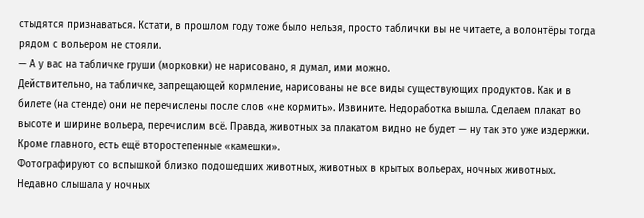стыдятся признаваться. Кстати, в прошлом году тоже было нельзя, просто таблички вы не читаете, а волонтёры тогда рядом с вольером не стояли.
— А у вас на табличке груши (морковки) не нарисовано, я думал, ими можно.
Действительно, на табличке, запрещающей кормление, нарисованы не все виды существующих продуктов. Как и в билете (на стенде) они не перечислены после слов «не кормить». Извините. Недоработка вышла. Сделаем плакат во высоте и ширине вольера, перечислим всё. Правда, животных за плакатом видно не будет — ну так это уже издержки.
Кроме главного, есть ещё второстепенные «камешки».
Фотографируют со вспышкой близко подошедших животных, животных в крытых вольерах, ночных животных. Недавно слышала у ночных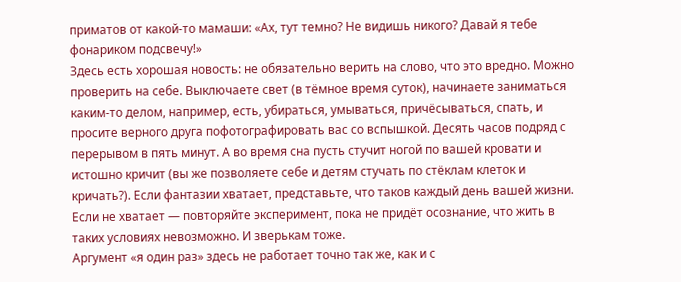приматов от какой-то мамаши: «Ах, тут темно? Не видишь никого? Давай я тебе фонариком подсвечу!»
Здесь есть хорошая новость: не обязательно верить на слово, что это вредно. Можно проверить на себе. Выключаете свет (в тёмное время суток), начинаете заниматься каким-то делом, например, есть, убираться, умываться, причёсываться, спать, и просите верного друга пофотографировать вас со вспышкой. Десять часов подряд с перерывом в пять минут. А во время сна пусть стучит ногой по вашей кровати и истошно кричит (вы же позволяете себе и детям стучать по стёклам клеток и кричать?). Если фантазии хватает, представьте, что таков каждый день вашей жизни. Если не хватает — повторяйте эксперимент, пока не придёт осознание, что жить в таких условиях невозможно. И зверькам тоже.
Аргумент «я один раз» здесь не работает точно так же, как и с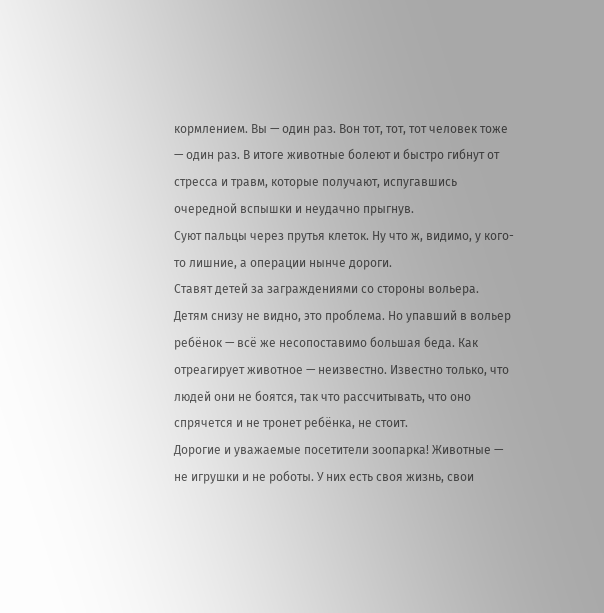кормлением. Вы — один раз. Вон тот, тот, тот человек тоже — один раз. В итоге животные болеют и быстро гибнут от стресса и травм, которые получают, испугавшись очередной вспышки и неудачно прыгнув.
Суют пальцы через прутья клеток. Ну что ж, видимо, у кого-то лишние, а операции нынче дороги.
Ставят детей за заграждениями со стороны вольера. Детям снизу не видно, это проблема. Но упавший в вольер ребёнок — всё же несопоставимо большая беда. Как отреагирует животное — неизвестно. Известно только, что людей они не боятся, так что рассчитывать, что оно спрячется и не тронет ребёнка, не стоит.
Дорогие и уважаемые посетители зоопарка! Животные — не игрушки и не роботы. У них есть своя жизнь, свои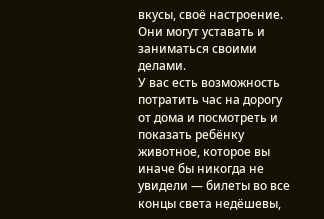вкусы, своё настроение. Они могут уставать и заниматься своими делами.
У вас есть возможность потратить час на дорогу от дома и посмотреть и показать ребёнку животное, которое вы иначе бы никогда не увидели — билеты во все концы света недёшевы,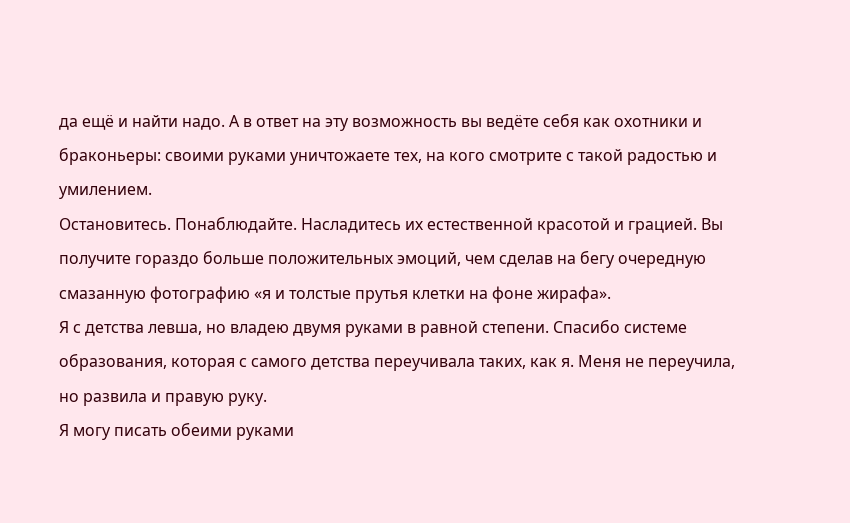да ещё и найти надо. А в ответ на эту возможность вы ведёте себя как охотники и браконьеры: своими руками уничтожаете тех, на кого смотрите с такой радостью и умилением.
Остановитесь. Понаблюдайте. Насладитесь их естественной красотой и грацией. Вы получите гораздо больше положительных эмоций, чем сделав на бегу очередную смазанную фотографию «я и толстые прутья клетки на фоне жирафа».
Я с детства левша, но владею двумя руками в равной степени. Спасибо системе образования, которая с самого детства переучивала таких, как я. Меня не переучила, но развила и правую руку.
Я могу писать обеими руками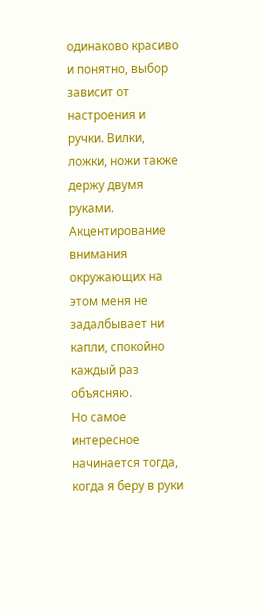одинаково красиво и понятно, выбор зависит от настроения и ручки. Вилки, ложки, ножи также держу двумя руками. Акцентирование внимания окружающих на этом меня не задалбывает ни капли, спокойно каждый раз объясняю.
Но самое интересное начинается тогда, когда я беру в руки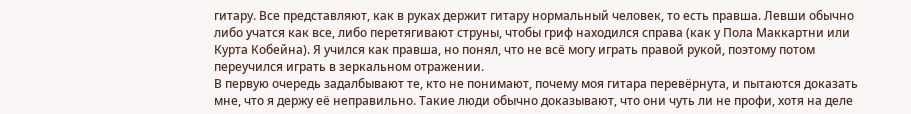гитару. Все представляют, как в руках держит гитару нормальный человек, то есть правша. Левши обычно либо учатся как все, либо перетягивают струны, чтобы гриф находился справа (как у Пола Маккартни или Курта Кобейна). Я учился как правша, но понял, что не всё могу играть правой рукой, поэтому потом переучился играть в зеркальном отражении.
В первую очередь задалбывают те, кто не понимают, почему моя гитара перевёрнута, и пытаются доказать мне, что я держу её неправильно. Такие люди обычно доказывают, что они чуть ли не профи, хотя на деле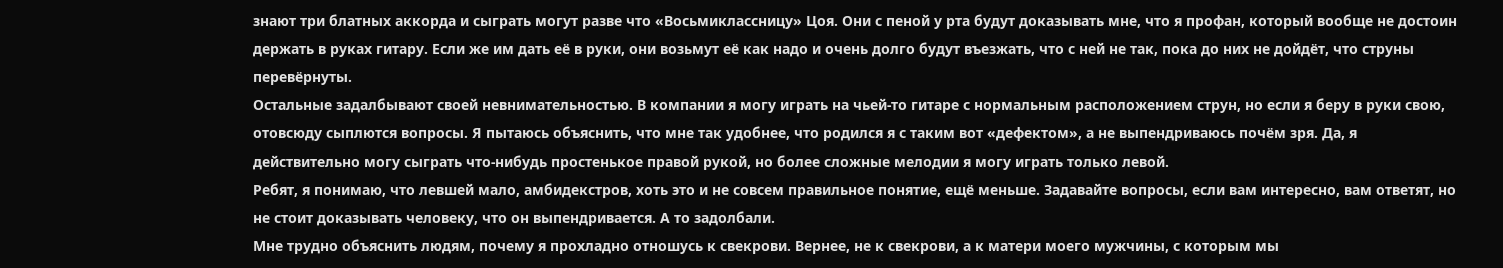знают три блатных аккорда и сыграть могут разве что «Восьмиклассницу» Цоя. Они с пеной у рта будут доказывать мне, что я профан, который вообще не достоин держать в руках гитару. Если же им дать её в руки, они возьмут её как надо и очень долго будут въезжать, что с ней не так, пока до них не дойдёт, что струны перевёрнуты.
Остальные задалбывают своей невнимательностью. В компании я могу играть на чьей-то гитаре с нормальным расположением струн, но если я беру в руки свою, отовсюду сыплются вопросы. Я пытаюсь объяснить, что мне так удобнее, что родился я с таким вот «дефектом», а не выпендриваюсь почём зря. Да, я действительно могу сыграть что-нибудь простенькое правой рукой, но более сложные мелодии я могу играть только левой.
Ребят, я понимаю, что левшей мало, амбидекстров, хоть это и не совсем правильное понятие, ещё меньше. Задавайте вопросы, если вам интересно, вам ответят, но не стоит доказывать человеку, что он выпендривается. А то задолбали.
Мне трудно объяснить людям, почему я прохладно отношусь к свекрови. Вернее, не к свекрови, а к матери моего мужчины, с которым мы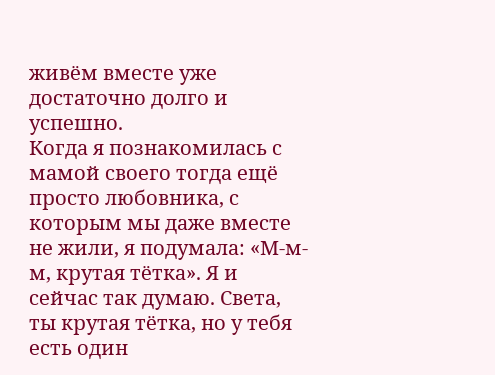живём вместе уже достаточно долго и успешно.
Когда я познакомилась с мамой своего тогда ещё просто любовника, с которым мы даже вместе не жили, я подумала: «М-м-м, крутая тётка». Я и сейчас так думаю. Света, ты крутая тётка, но у тебя есть один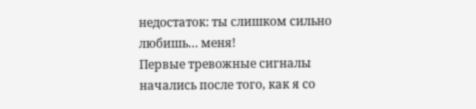недостаток: ты слишком сильно любишь… меня!
Первые тревожные сигналы начались после того, как я со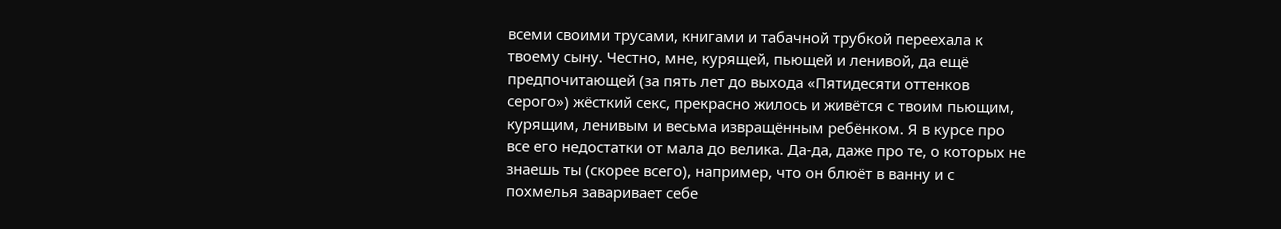всеми своими трусами, книгами и табачной трубкой переехала к твоему сыну. Честно, мне, курящей, пьющей и ленивой, да ещё предпочитающей (за пять лет до выхода «Пятидесяти оттенков серого») жёсткий секс, прекрасно жилось и живётся с твоим пьющим, курящим, ленивым и весьма извращённым ребёнком. Я в курсе про все его недостатки от мала до велика. Да-да, даже про те, о которых не знаешь ты (скорее всего), например, что он блюёт в ванну и с похмелья заваривает себе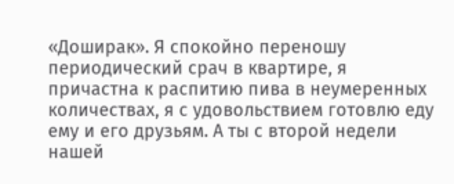«Доширак». Я спокойно переношу периодический срач в квартире, я причастна к распитию пива в неумеренных количествах, я с удовольствием готовлю еду ему и его друзьям. А ты с второй недели нашей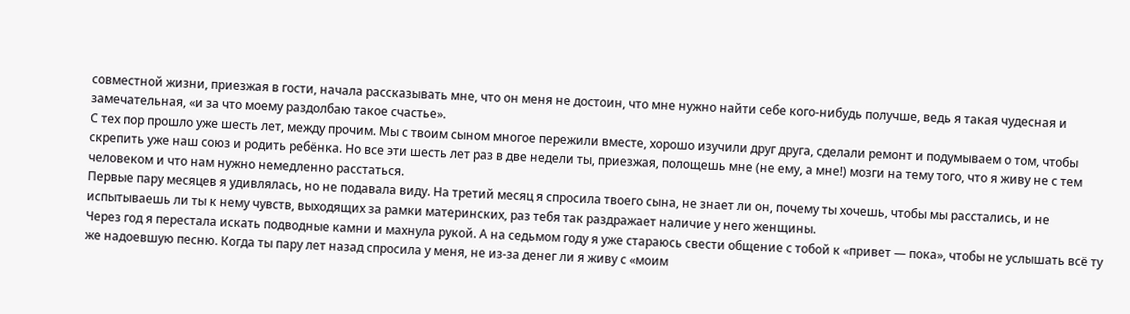совместной жизни, приезжая в гости, начала рассказывать мне, что он меня не достоин, что мне нужно найти себе кого-нибудь получше, ведь я такая чудесная и замечательная, «и за что моему раздолбаю такое счастье».
С тех пор прошло уже шесть лет, между прочим. Мы с твоим сыном многое пережили вместе, хорошо изучили друг друга, сделали ремонт и подумываем о том, чтобы скрепить уже наш союз и родить ребёнка. Но все эти шесть лет раз в две недели ты, приезжая, полощешь мне (не ему, а мне!) мозги на тему того, что я живу не с тем человеком и что нам нужно немедленно расстаться.
Первые пару месяцев я удивлялась, но не подавала виду. На третий месяц я спросила твоего сына, не знает ли он, почему ты хочешь, чтобы мы расстались, и не испытываешь ли ты к нему чувств, выходящих за рамки материнских, раз тебя так раздражает наличие у него женщины.
Через год я перестала искать подводные камни и махнула рукой. А на седьмом году я уже стараюсь свести общение с тобой к «привет — пока», чтобы не услышать всё ту же надоевшую песню. Когда ты пару лет назад спросила у меня, не из-за денег ли я живу с «моим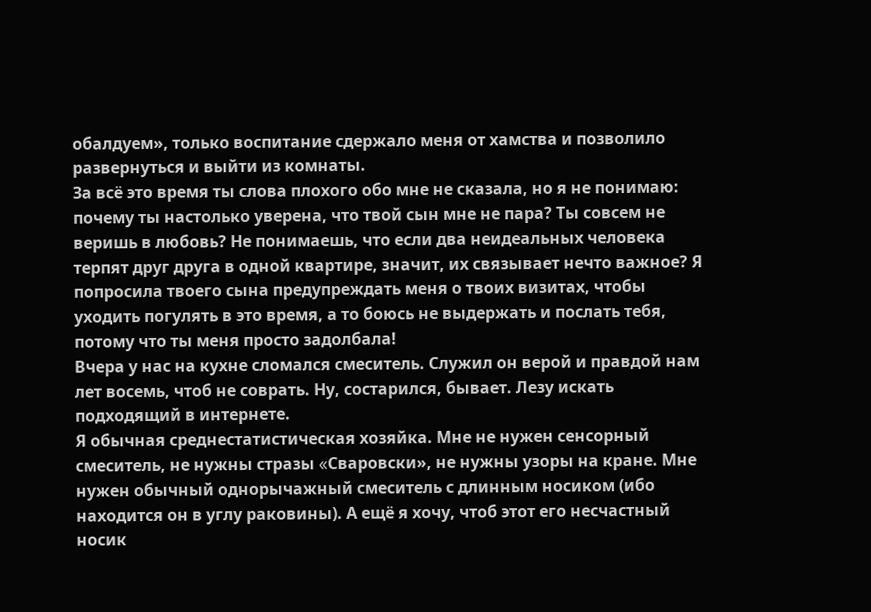обалдуем», только воспитание сдержало меня от хамства и позволило развернуться и выйти из комнаты.
За всё это время ты слова плохого обо мне не сказала, но я не понимаю: почему ты настолько уверена, что твой сын мне не пара? Ты совсем не веришь в любовь? Не понимаешь, что если два неидеальных человека терпят друг друга в одной квартире, значит, их связывает нечто важное? Я попросила твоего сына предупреждать меня о твоих визитах, чтобы уходить погулять в это время, а то боюсь не выдержать и послать тебя, потому что ты меня просто задолбала!
Вчера у нас на кухне сломался смеситель. Служил он верой и правдой нам лет восемь, чтоб не соврать. Ну, состарился, бывает. Лезу искать подходящий в интернете.
Я обычная среднестатистическая хозяйка. Мне не нужен сенсорный смеситель, не нужны стразы «Cваровски», не нужны узоры на кране. Мне нужен обычный однорычажный смеситель с длинным носиком (ибо находится он в углу раковины). А ещё я хочу, чтоб этот его несчастный носик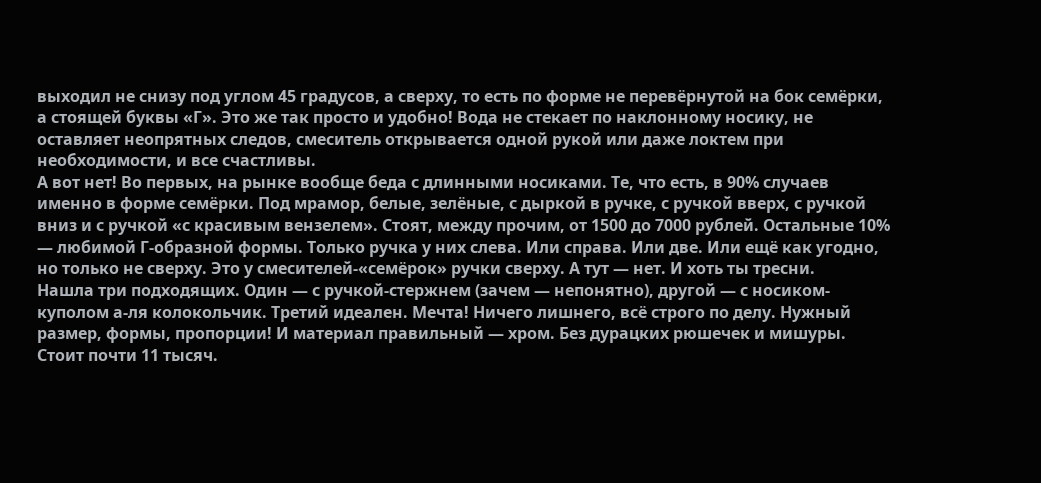выходил не снизу под углом 45 градусов, а сверху, то есть по форме не перевёрнутой на бок семёрки, а стоящей буквы «Г». Это же так просто и удобно! Вода не стекает по наклонному носику, не оставляет неопрятных следов, смеситель открывается одной рукой или даже локтем при необходимости, и все счастливы.
А вот нет! Во первых, на рынке вообще беда с длинными носиками. Те, что есть, в 90% случаев именно в форме семёрки. Под мрамор, белые, зелёные, с дыркой в ручке, с ручкой вверх, с ручкой вниз и с ручкой «с красивым вензелем». Стоят, между прочим, от 1500 до 7000 рублей. Остальные 10% — любимой Г-образной формы. Только ручка у них слева. Или справа. Или две. Или ещё как угодно, но только не сверху. Это у смесителей-«семёрок» ручки сверху. А тут — нет. И хоть ты тресни.
Нашла три подходящих. Один — с ручкой-стержнем (зачем — непонятно), другой — с носиком-куполом а-ля колокольчик. Третий идеален. Мечта! Ничего лишнего, всё строго по делу. Нужный размер, формы, пропорции! И материал правильный — хром. Без дурацких рюшечек и мишуры. Стоит почти 11 тысяч.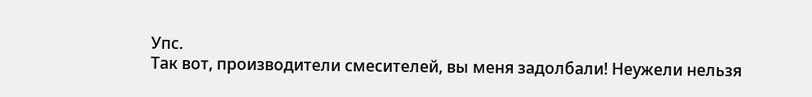Упс.
Так вот, производители смесителей, вы меня задолбали! Неужели нельзя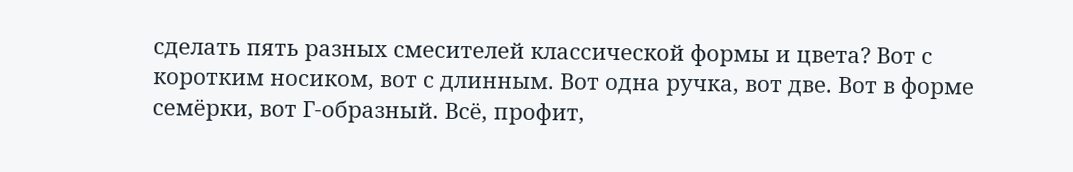сделать пять разных смесителей классической формы и цвета? Вот с коротким носиком, вот с длинным. Вот одна ручка, вот две. Вот в форме семёрки, вот Г-образный. Всё, профит,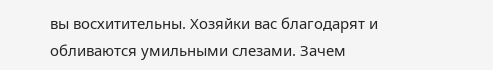вы восхитительны. Хозяйки вас благодарят и обливаются умильными слезами. Зачем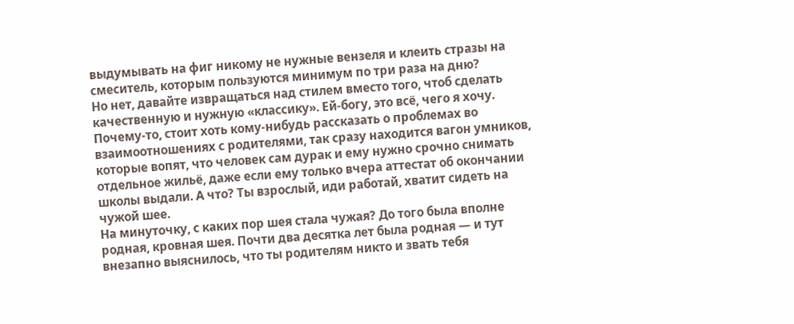выдумывать на фиг никому не нужные вензеля и клеить стразы на смеситель, которым пользуются минимум по три раза на дню?
Но нет, давайте извращаться над стилем вместо того, чтоб сделать качественную и нужную «классику». Ей-богу, это всё, чего я хочу.
Почему-то, стоит хоть кому-нибудь рассказать о проблемах во взаимоотношениях с родителями, так сразу находится вагон умников, которые вопят, что человек сам дурак и ему нужно срочно снимать отдельное жильё, даже если ему только вчера аттестат об окончании школы выдали. А что? Ты взрослый, иди работай, хватит сидеть на чужой шее.
На минуточку, с каких пор шея стала чужая? До того была вполне родная, кровная шея. Почти два десятка лет была родная — и тут внезапно выяснилось, что ты родителям никто и звать тебя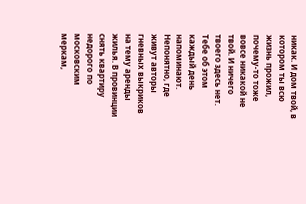никак. И дом твой, в котором ты всю жизнь прожил, почему-то тоже вовсе никакой не твой. И ничего твоего здесь нет. Тебе об этом каждый день напоминают.
Непонятно, где живут авторы гневных выкриков на тему аренды жилья. В провинции снять квартиру недорого по московским меркам,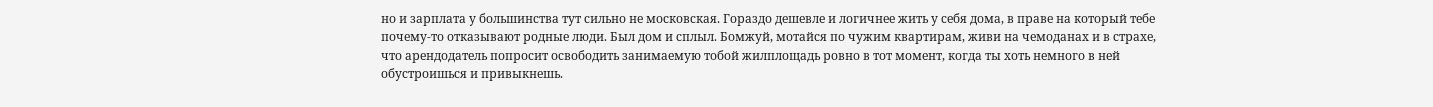но и зарплата у большинства тут сильно не московская. Гораздо дешевле и логичнее жить у себя дома, в праве на который тебе почему-то отказывают родные люди. Был дом и сплыл. Бомжуй, мотайся по чужим квартирам, живи на чемоданах и в страхе, что арендодатель попросит освободить занимаемую тобой жилплощадь ровно в тот момент, когда ты хоть немного в ней обустроишься и привыкнешь.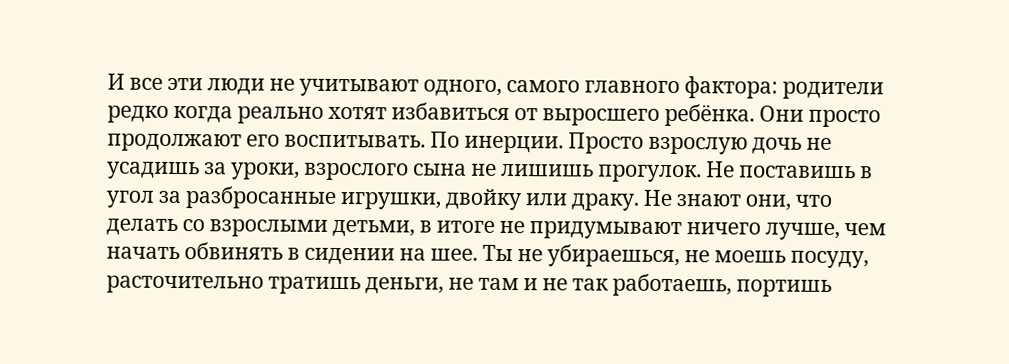И все эти люди не учитывают одного, самого главного фактора: родители редко когда реально хотят избавиться от выросшего ребёнка. Они просто продолжают его воспитывать. По инерции. Просто взрослую дочь не усадишь за уроки, взрослого сына не лишишь прогулок. Не поставишь в угол за разбросанные игрушки, двойку или драку. Не знают они, что делать со взрослыми детьми, в итоге не придумывают ничего лучше, чем начать обвинять в сидении на шее. Ты не убираешься, не моешь посуду, расточительно тратишь деньги, не там и не так работаешь, портишь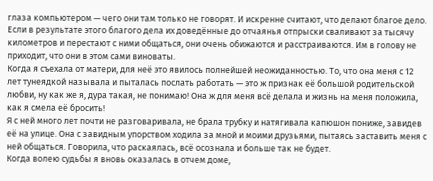глаза компьютером — чего они там только не говорят. И искренне считают, что делают благое дело. Если в результате этого благого дела их доведённые до отчаянья отпрыски сваливают за тысячу километров и перестают с ними общаться, они очень обижаются и расстраиваются. Им в голову не приходит, что они в этом сами виноваты.
Когда я съехала от матери, для неё это явилось полнейшей неожиданностью. То, что она меня с 12 лет тунеядкой называла и пыталась послать работать — это ж признак её большой родительской любви, ну как же я, дура такая, не понимаю! Она ж для меня всё делала и жизнь на меня положила, как я смела её бросить!
Я с ней много лет почти не разговаривала, не брала трубку и натягивала капюшон пониже, завидев её на улице. Она с завидным упорством ходила за мной и моими друзьями, пытаясь заставить меня с ней общаться. Говорила, что раскаялась, всё осознала и больше так не будет.
Когда волею судьбы я вновь оказалась в отчем доме,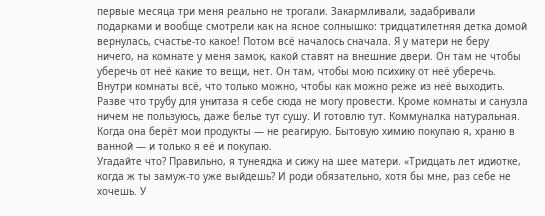первые месяца три меня реально не трогали. Закармливали, задабривали подарками и вообще смотрели как на ясное солнышко: тридцатилетняя детка домой вернулась, счастье-то какое! Потом всё началось сначала. Я у матери не беру ничего, на комнате у меня замок, какой ставят на внешние двери. Он там не чтобы уберечь от неё какие то вещи, нет. Он там, чтобы мою психику от неё уберечь. Внутри комнаты всё, что только можно, чтобы как можно реже из неё выходить. Разве что трубу для унитаза я себе сюда не могу провести. Кроме комнаты и санузла ничем не пользуюсь, даже белье тут сушу. И готовлю тут. Коммуналка натуральная. Когда она берёт мои продукты — не реагирую. Бытовую химию покупаю я, храню в ванной — и только я её и покупаю.
Угадайте что? Правильно, я тунеядка и сижу на шее матери. «Тридцать лет идиотке, когда ж ты замуж-то уже выйдешь? И роди обязательно, хотя бы мне, раз себе не хочешь. У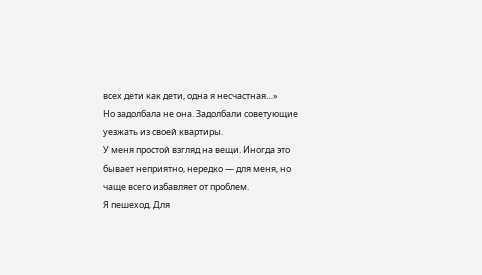всех дети как дети, одна я несчастная…»
Но задолбала не она. Задолбали советующие уезжать из своей квартиры.
У меня простой взгляд на вещи. Иногда это бывает неприятно, нередко — для меня, но чаще всего избавляет от проблем.
Я пешеход. Для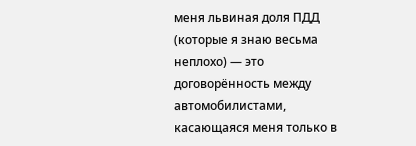меня львиная доля ПДД (которые я знаю весьма неплохо) — это договорённость между автомобилистами, касающаяся меня только в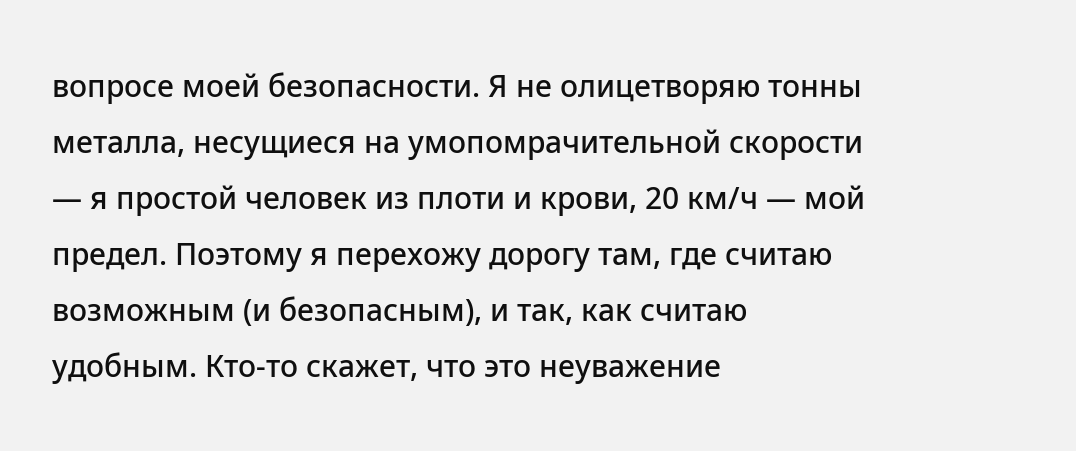вопросе моей безопасности. Я не олицетворяю тонны металла, несущиеся на умопомрачительной скорости — я простой человек из плоти и крови, 20 км/ч — мой предел. Поэтому я перехожу дорогу там, где считаю возможным (и безопасным), и так, как считаю удобным. Кто-то скажет, что это неуважение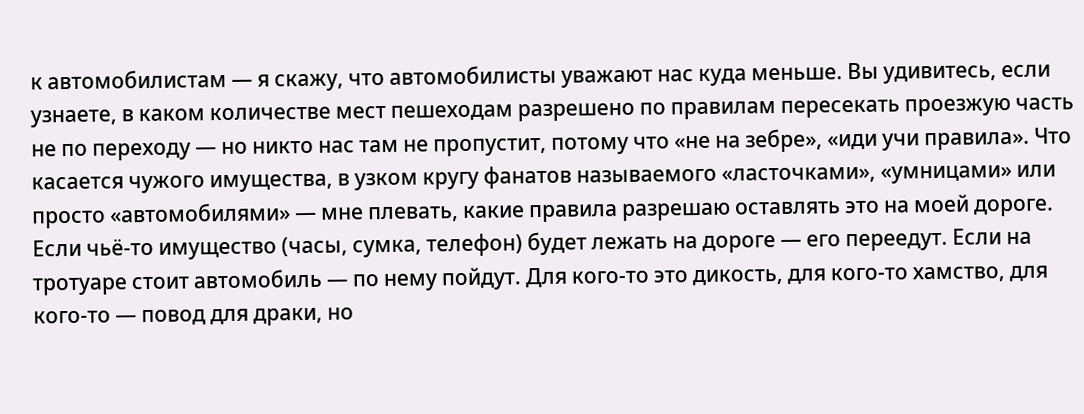к автомобилистам — я скажу, что автомобилисты уважают нас куда меньше. Вы удивитесь, если узнаете, в каком количестве мест пешеходам разрешено по правилам пересекать проезжую часть не по переходу — но никто нас там не пропустит, потому что «не на зебре», «иди учи правила». Что касается чужого имущества, в узком кругу фанатов называемого «ласточками», «умницами» или просто «автомобилями» — мне плевать, какие правила разрешаю оставлять это на моей дороге. Если чьё-то имущество (часы, сумка, телефон) будет лежать на дороге — его переедут. Если на тротуаре стоит автомобиль — по нему пойдут. Для кого-то это дикость, для кого-то хамство, для кого-то — повод для драки, но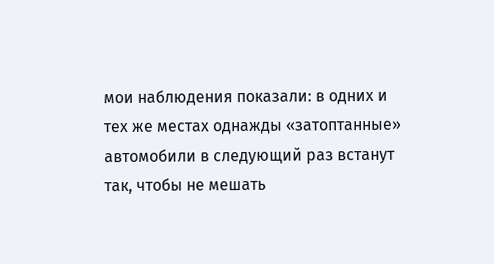мои наблюдения показали: в одних и тех же местах однажды «затоптанные» автомобили в следующий раз встанут так, чтобы не мешать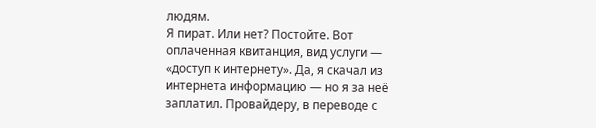людям.
Я пират. Или нет? Постойте. Вот оплаченная квитанция, вид услуги — «доступ к интернету». Да, я скачал из интернета информацию — но я за неё заплатил. Провайдеру, в переводе с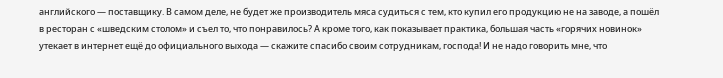английского — поставщику. В самом деле, не будет же производитель мяса судиться с тем, кто купил его продукцию не на заводе, а пошёл в ресторан с «шведским столом» и съел то, что понравилось? А кроме того, как показывает практика, большая часть «горячих новинок» утекает в интернет ещё до официального выхода — скажите спасибо своим сотрудникам, господа! И не надо говорить мне, что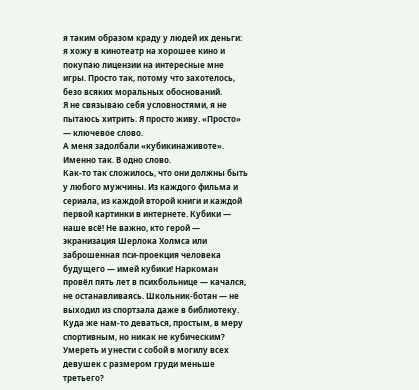я таким образом краду у людей их деньги: я хожу в кинотеатр на хорошее кино и покупаю лицензии на интересные мне игры. Просто так, потому что захотелось, безо всяких моральных обоснований.
Я не связываю себя условностями, я не пытаюсь хитрить. Я просто живу. «Просто» — ключевое слово.
А меня задолбали «кубикинаживоте». Именно так. В одно слово.
Как-то так сложилось, что они должны быть у любого мужчины. Из каждого фильма и сериала, из каждой второй книги и каждой первой картинки в интернете. Кубики — наше всё! Не важно, кто герой — экранизация Шерлока Холмса или заброшенная пси-проекция человека будущего — имей кубики! Наркоман провёл пять лет в психбольнице — качался, не останавливаясь. Школьник-ботан — не выходил из спортзала даже в библиотеку.
Куда же нам-то деваться, простым, в меру спортивным, но никак не кубическим? Умереть и унести с собой в могилу всех девушек с размером груди меньше третьего?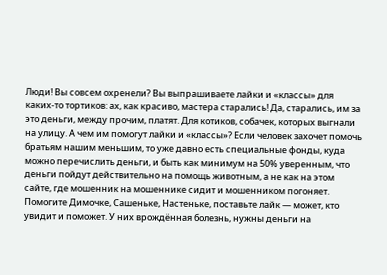Люди! Вы совсем охренели? Вы выпрашиваете лайки и «классы» для каких-то тортиков: ах, как красиво, мастера старались! Да, старались, им за это деньги, между прочим, платят. Для котиков, собачек, которых выгнали на улицу. А чем им помогут лайки и «классы»? Если человек захочет помочь братьям нашим меньшим, то уже давно есть специальные фонды, куда можно перечислить деньги, и быть как минимум на 50% уверенным, что деньги пойдут действительно на помощь животным, а не как на этом сайте, где мошенник на мошеннике сидит и мошенником погоняет.
Помогите Димочке, Сашеньке, Настеньке, поставьте лайк — может, кто увидит и поможет. У них врождённая болезнь, нужны деньги на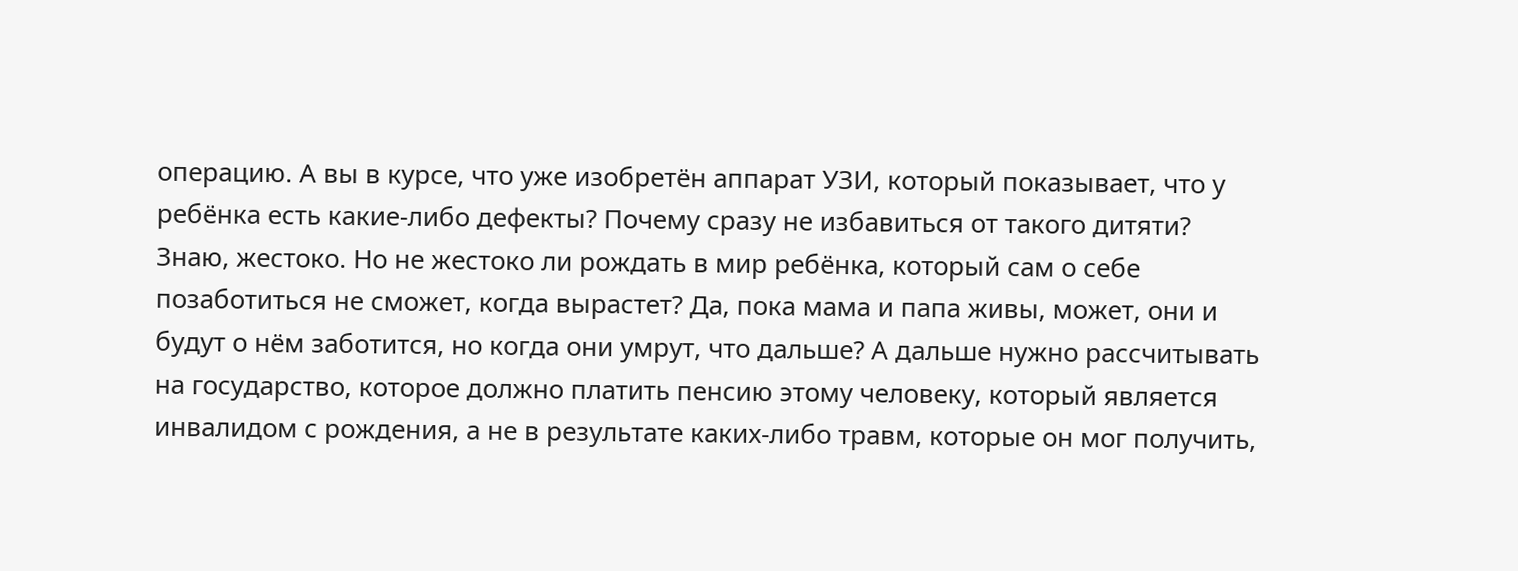операцию. А вы в курсе, что уже изобретён аппарат УЗИ, который показывает, что у ребёнка есть какие-либо дефекты? Почему сразу не избавиться от такого дитяти? Знаю, жестоко. Но не жестоко ли рождать в мир ребёнка, который сам о себе позаботиться не сможет, когда вырастет? Да, пока мама и папа живы, может, они и будут о нём заботится, но когда они умрут, что дальше? А дальше нужно рассчитывать на государство, которое должно платить пенсию этому человеку, который является инвалидом с рождения, а не в результате каких-либо травм, которые он мог получить,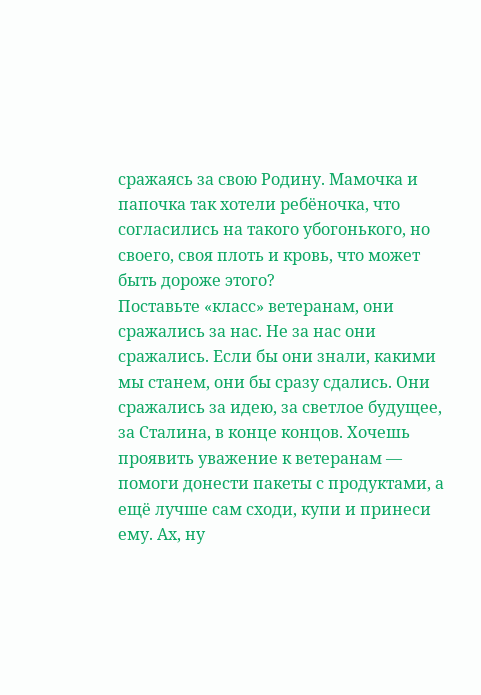сражаясь за свою Родину. Мамочка и папочка так хотели ребёночка, что согласились на такого убогонького, но своего, своя плоть и кровь, что может быть дороже этого?
Поставьте «класс» ветеранам, они сражались за нас. Не за нас они сражались. Если бы они знали, какими мы станем, они бы сразу сдались. Они сражались за идею, за светлое будущее, за Сталина, в конце концов. Хочешь проявить уважение к ветеранам — помоги донести пакеты с продуктами, а ещё лучше сам сходи, купи и принеси ему. Ах, ну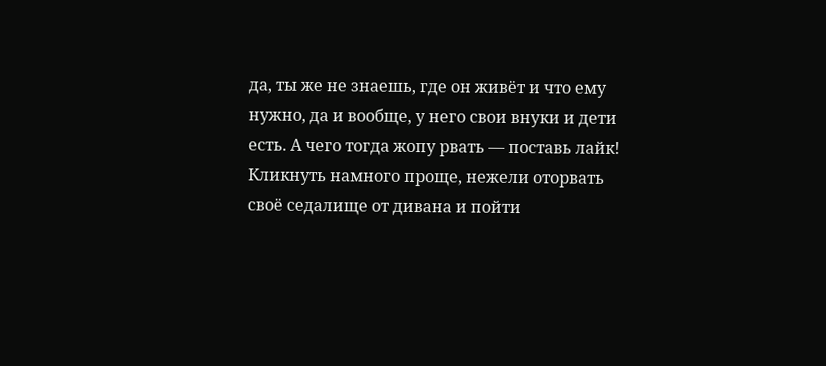да, ты же не знаешь, где он живёт и что ему нужно, да и вообще, у него свои внуки и дети есть. А чего тогда жопу рвать — поставь лайк! Кликнуть намного проще, нежели оторвать своё седалище от дивана и пойти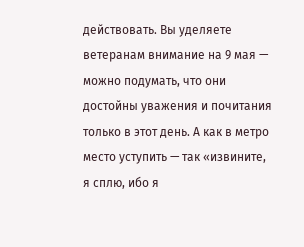действовать. Вы уделяете ветеранам внимание на 9 мая — можно подумать, что они достойны уважения и почитания только в этот день. А как в метро место уступить — так «извините, я сплю, ибо я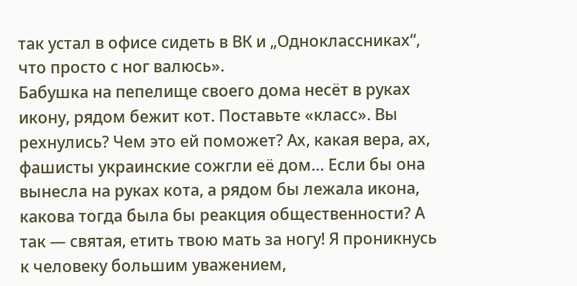так устал в офисе сидеть в ВК и „Одноклассниках“, что просто с ног валюсь».
Бабушка на пепелище своего дома несёт в руках икону, рядом бежит кот. Поставьте «класс». Вы рехнулись? Чем это ей поможет? Ах, какая вера, ах, фашисты украинские сожгли её дом… Если бы она вынесла на руках кота, а рядом бы лежала икона, какова тогда была бы реакция общественности? А так — святая, етить твою мать за ногу! Я проникнусь к человеку большим уважением,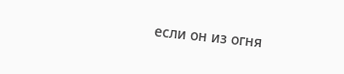если он из огня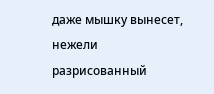даже мышку вынесет, нежели разрисованный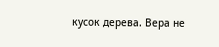кусок дерева. Вера не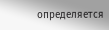определяется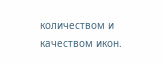количеством и качеством икон.